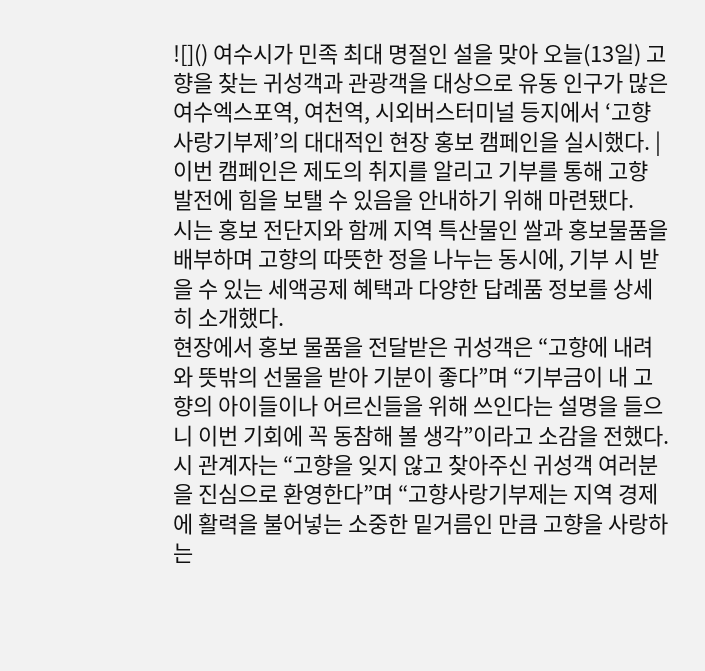![]() 여수시가 민족 최대 명절인 설을 맞아 오늘(13일) 고향을 찾는 귀성객과 관광객을 대상으로 유동 인구가 많은 여수엑스포역, 여천역, 시외버스터미널 등지에서 ‘고향사랑기부제’의 대대적인 현장 홍보 캠페인을 실시했다. |
이번 캠페인은 제도의 취지를 알리고 기부를 통해 고향 발전에 힘을 보탤 수 있음을 안내하기 위해 마련됐다.
시는 홍보 전단지와 함께 지역 특산물인 쌀과 홍보물품을 배부하며 고향의 따뜻한 정을 나누는 동시에, 기부 시 받을 수 있는 세액공제 혜택과 다양한 답례품 정보를 상세히 소개했다.
현장에서 홍보 물품을 전달받은 귀성객은 “고향에 내려와 뜻밖의 선물을 받아 기분이 좋다”며 “기부금이 내 고향의 아이들이나 어르신들을 위해 쓰인다는 설명을 들으니 이번 기회에 꼭 동참해 볼 생각”이라고 소감을 전했다.
시 관계자는 “고향을 잊지 않고 찾아주신 귀성객 여러분을 진심으로 환영한다”며 “고향사랑기부제는 지역 경제에 활력을 불어넣는 소중한 밑거름인 만큼 고향을 사랑하는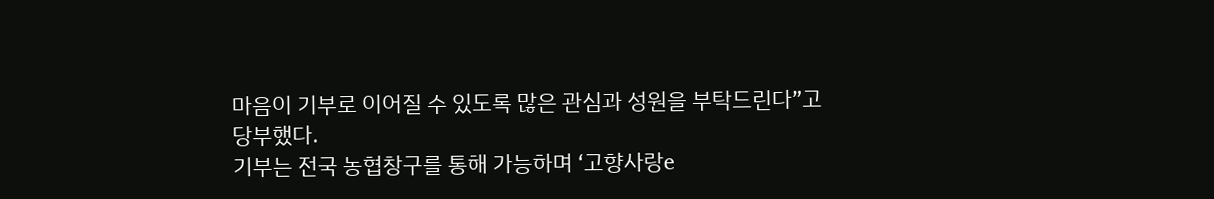마음이 기부로 이어질 수 있도록 많은 관심과 성원을 부탁드린다”고 당부했다.
기부는 전국 농협창구를 통해 가능하며 ‘고향사랑e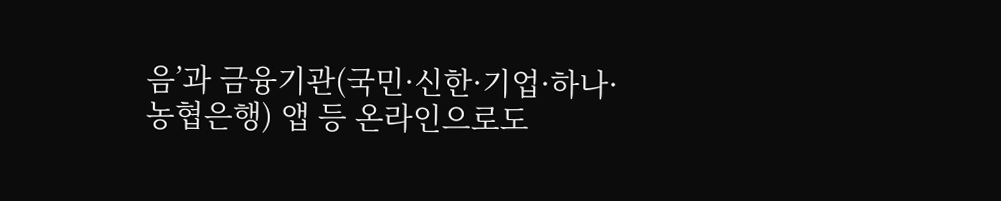음’과 금융기관(국민·신한·기업·하나·농협은행) 앱 등 온라인으로도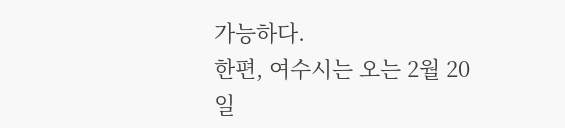가능하다.
한편, 여수시는 오는 2월 20일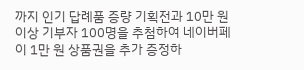까지 인기 답례품 증량 기획전과 10만 원 이상 기부자 100명을 추첨하여 네이버페이 1만 원 상품권을 추가 증정하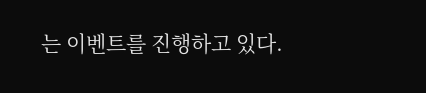는 이벤트를 진행하고 있다.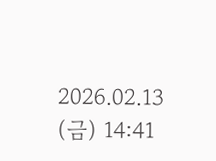2026.02.13 (금) 14:41